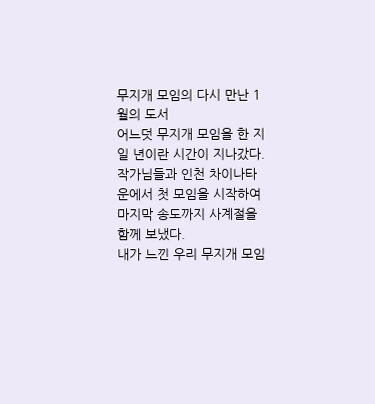무지개 모임의 다시 만난 1월의 도서
어느덧 무지개 모임을 한 지 일 년이란 시간이 지나갔다.
작가님들과 인천 차이나타운에서 첫 모임을 시작하여 마지막 송도까지 사계절을 함께 보냈다.
내가 느낀 우리 무지개 모임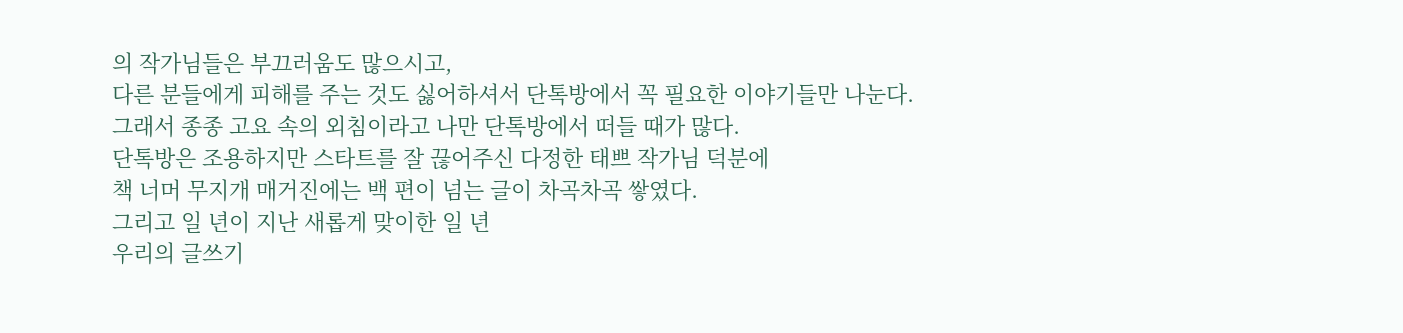의 작가님들은 부끄러움도 많으시고,
다른 분들에게 피해를 주는 것도 싫어하셔서 단톡방에서 꼭 필요한 이야기들만 나눈다.
그래서 종종 고요 속의 외침이라고 나만 단톡방에서 떠들 때가 많다.
단톡방은 조용하지만 스타트를 잘 끊어주신 다정한 태쁘 작가님 덕분에
책 너머 무지개 매거진에는 백 편이 넘는 글이 차곡차곡 쌓였다.
그리고 일 년이 지난 새롭게 맞이한 일 년
우리의 글쓰기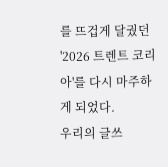를 뜨겁게 달궜던 '2026 트렌트 코리아'를 다시 마주하게 되었다.
우리의 글쓰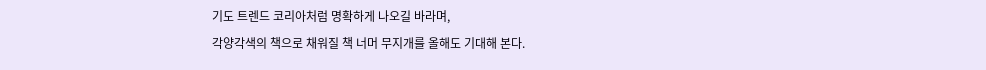기도 트렌드 코리아처럼 명확하게 나오길 바라며,
각양각색의 책으로 채워질 책 너머 무지개를 올해도 기대해 본다.